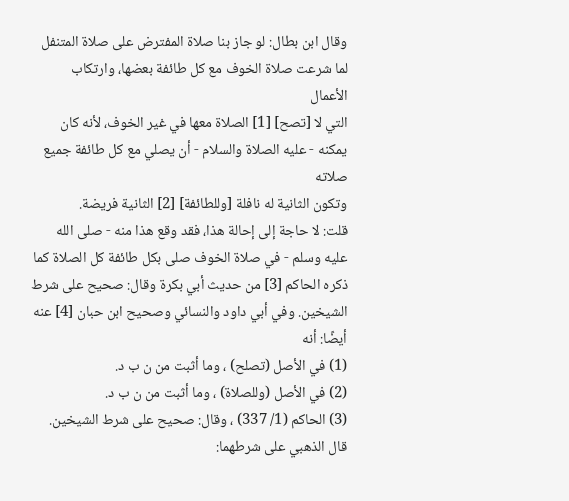وقال ابن بطال: لو جاز بنا صلاة المفترض على صلاة المتنفل لما شرعت صلاة الخوف مع كل طائفة بعضها، وارتكاب الأعمال
التي لا [تصح] [1] الصلاة معها في غير الخوف، لأنه كان يمكنه - عليه الصلاة والسلام - أن يصلي مع كل طائفة جميع صلاته
وتكون الثانية له نافلة [وللطائفة] [2] الثانية فريضة.
قلت: لا حاجة إلى إحالة هذا، فقد وقع هذا منه - صلى الله عليه وسلم - في صلاة الخوف صلى بكل طائفة كل الصلاة كما ذكره الحاكم [3] من حديث أبي بكرة وقال: صحيح على شرط الشيخين. وفي أبي داود والنسائي وصحيح ابن حبان [4] عنه أيضًا: أنه
(1) في الأصل (تصلح) ، وما أثبت من ن ب د.
(2) في الأصل (وللصلاة) ، وما أثبت من ن ب د.
(3) الحاكم (1/ 337) ، وقال: صحيح على شرط الشيخين. قال الذهبي على شرطهما: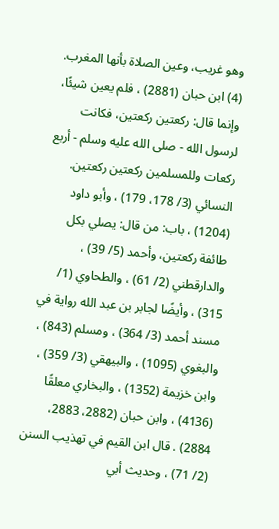وهو غريب، وعين الصلاة بأنها المغرب.
(4) ابن حبان (2881) ، فلم يعين شيئًا، وإنما قال: ركعتين ركعتين، فكانت لرسول الله - صلى الله عليه وسلم - أربع ركعات وللمسلمين ركعتين ركعتين. النسائي (3/ 178، 179) ، وأبو داود (1204) ، باب: من قال: يصلي بكل طائفة ركعتين، وأحمد (5/ 39) ، والدارقطني (2/ 61) ، والطحاوي (1/ 315) ، وأيضًا لجابر بن عبد الله رواية في مسند أحمد (3/ 364) ، ومسلم (843) ، والبغوي (1095) ، والبيهقي (3/ 359) ، وابن خزيمة (1352) ، والبخاري معلقًا (4136) ، وابن حبان (2882، 2883، 2884) . قال ابن القيم في تهذيب السنن (2/ 71) ، وحديث أبي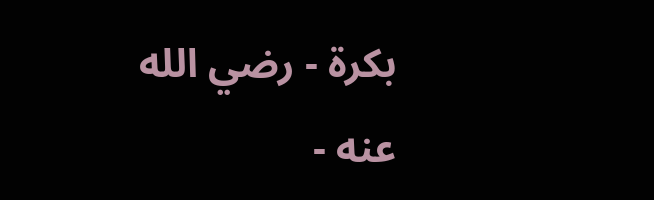بكرة - رضي الله عنه -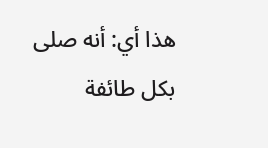هذا أي: أنه صلى بكل طائفة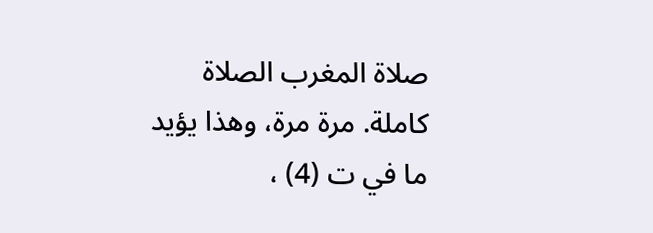صلاة المغرب الصلاة كاملة. مرة مرة، وهذا يؤيد ما في ت (4) ،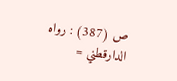ص (387) : رواه الدارقطني =